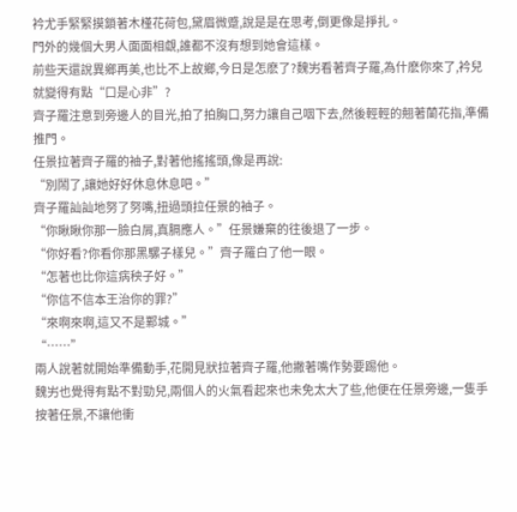衿尤手緊緊摸鎖著木槿花荷包,黛眉微蹙,說是是在思考,倒更像是掙扎。
門外的幾個大男人面面相覷,誰都不沒有想到她會這樣。
前些天還說異鄉再美,也比不上故鄉,今日是怎麽了?魏屴看著齊子羅,為什麽你來了,衿兒就變得有點“口是心非”?
齊子羅注意到旁邊人的目光,拍了拍胸口,努力讓自己咽下去,然後輕輕的翹著蘭花指,準備推門。
任景拉著齊子羅的袖子,對著他搖搖頭,像是再說:
“別鬧了,讓她好好休息休息吧。”
齊子羅訕訕地努了努嘴,扭過頭拉任景的袖子。
“你瞅瞅你那一臉白屑,真膈應人。”任景嫌棄的往後退了一步。
“你好看?你看你那黑騾子樣兒。”齊子羅白了他一眼。
“怎著也比你這病秧子好。”
“你信不信本王治你的罪?”
“來啊來啊,這又不是鄴城。”
“……”
兩人說著就開始準備動手,花開見狀拉著齊子羅,他撇著嘴作勢要踢他。
魏屴也覺得有點不對勁兒,兩個人的火氣看起來也未免太大了些,他便在任景旁邊,一隻手按著任景,不讓他衝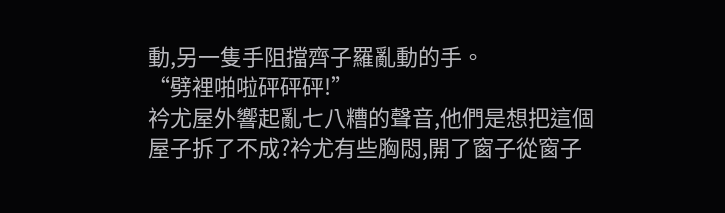動,另一隻手阻擋齊子羅亂動的手。
“劈裡啪啦砰砰砰!”
衿尤屋外響起亂七八糟的聲音,他們是想把這個屋子拆了不成?衿尤有些胸悶,開了窗子從窗子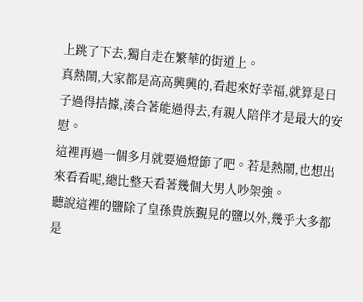上跳了下去,獨自走在繁華的街道上。
真熱鬧,大家都是高高興興的,看起來好幸福,就算是日子過得拮據,湊合著能過得去,有親人陪伴才是最大的安慰。
這裡再過一個多月就要過燈節了吧。若是熱鬧,也想出來看看呢,總比整天看著幾個大男人吵架強。
聽說這裡的鹽除了皇孫貴族覲見的鹽以外,幾乎大多都是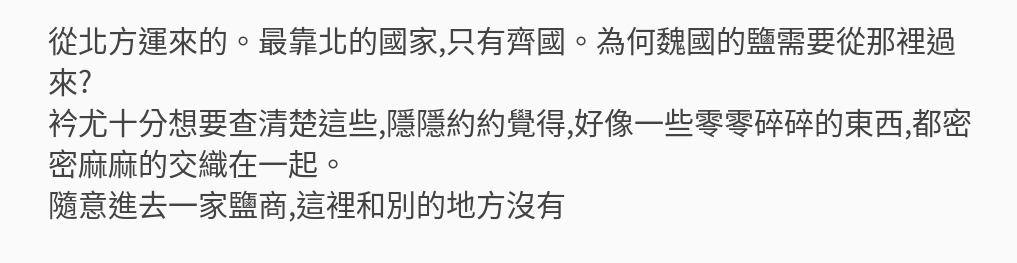從北方運來的。最靠北的國家,只有齊國。為何魏國的鹽需要從那裡過來?
衿尤十分想要查清楚這些,隱隱約約覺得,好像一些零零碎碎的東西,都密密麻麻的交織在一起。
隨意進去一家鹽商,這裡和別的地方沒有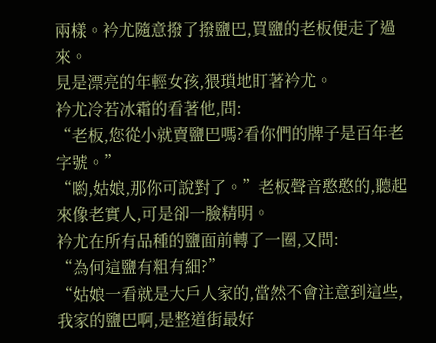兩樣。衿尤隨意撥了撥鹽巴,買鹽的老板便走了過來。
見是漂亮的年輕女孩,猥瑣地盯著衿尤。
衿尤冷若冰霜的看著他,問:
“老板,您從小就賣鹽巴嗎?看你們的牌子是百年老字號。”
“喲,姑娘,那你可說對了。”老板聲音憨憨的,聽起來像老實人,可是卻一臉精明。
衿尤在所有品種的鹽面前轉了一圈,又問:
“為何這鹽有粗有細?”
“姑娘一看就是大戶人家的,當然不會注意到這些,我家的鹽巴啊,是整道街最好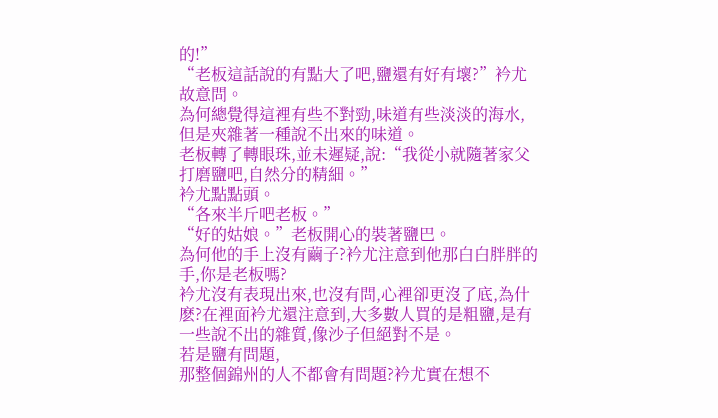的!”
“老板這話說的有點大了吧,鹽還有好有壞?”衿尤故意問。
為何總覺得這裡有些不對勁,味道有些淡淡的海水,但是夾雜著一種說不出來的味道。
老板轉了轉眼珠,並未遲疑,說:“我從小就隨著家父打磨鹽吧,自然分的精細。”
衿尤點點頭。
“各來半斤吧老板。”
“好的姑娘。”老板開心的裝著鹽巴。
為何他的手上沒有繭子?衿尤注意到他那白白胖胖的手,你是老板嗎?
衿尤沒有表現出來,也沒有問,心裡卻更沒了底,為什麽?在裡面衿尤還注意到,大多數人買的是粗鹽,是有一些說不出的雜質,像沙子但絕對不是。
若是鹽有問題,
那整個錦州的人不都會有問題?衿尤實在想不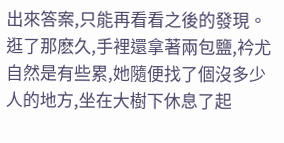出來答案,只能再看看之後的發現。 逛了那麽久,手裡還拿著兩包鹽,衿尤自然是有些累,她隨便找了個沒多少人的地方,坐在大樹下休息了起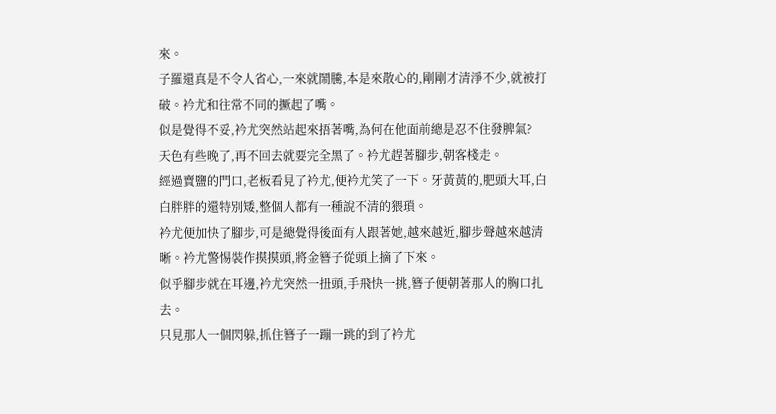來。
子羅還真是不令人省心,一來就鬧騰,本是來散心的,剛剛才清淨不少,就被打破。衿尤和往常不同的撅起了嘴。
似是覺得不妥,衿尤突然站起來捂著嘴,為何在他面前總是忍不住發脾氣?
天色有些晚了,再不回去就要完全黑了。衿尤趕著腳步,朝客棧走。
經過賣鹽的門口,老板看見了衿尤,便衿尤笑了一下。牙黃黃的,肥頭大耳,白白胖胖的還特別矮,整個人都有一種說不清的猥瑣。
衿尤便加快了腳步,可是總覺得後面有人跟著她,越來越近,腳步聲越來越清晰。衿尤警惕裝作摸摸頭,將金簪子從頭上摘了下來。
似乎腳步就在耳邊,衿尤突然一扭頭,手飛快一挑,簪子便朝著那人的胸口扎去。
只見那人一個閃躲,抓住簪子一蹦一跳的到了衿尤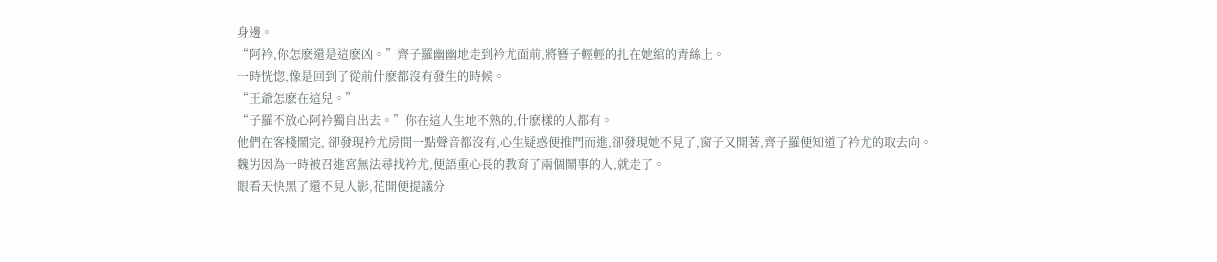身邊。
“阿衿,你怎麽還是這麽凶。”齊子羅幽幽地走到衿尤面前,將簪子輕輕的扎在她綰的青絲上。
一時恍惚,像是回到了從前什麽都沒有發生的時候。
“王爺怎麽在這兒。”
“子羅不放心阿衿獨自出去。”你在這人生地不熟的,什麽樣的人都有。
他們在客棧鬧完, 卻發現衿尤房間一點聲音都沒有,心生疑惑便推門而進,卻發現她不見了,窗子又開著,齊子羅便知道了衿尤的取去向。
魏屴因為一時被召進宮無法尋找衿尤,便語重心長的教育了兩個鬧事的人,就走了。
眼看天快黑了還不見人影,花開便提議分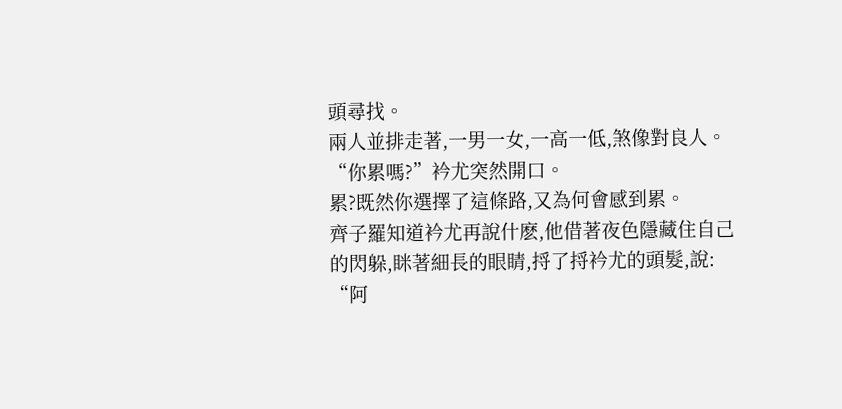頭尋找。
兩人並排走著,一男一女,一高一低,煞像對良人。
“你累嗎?”衿尤突然開口。
累?既然你選擇了這條路,又為何會感到累。
齊子羅知道衿尤再說什麽,他借著夜色隱藏住自己的閃躲,眯著細長的眼睛,捋了捋衿尤的頭髮,說:
“阿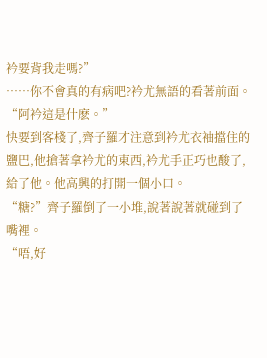衿要背我走嗎?”
……你不會真的有病吧?衿尤無語的看著前面。
“阿衿這是什麽。”
快要到客棧了,齊子羅才注意到衿尤衣袖擋住的鹽巴,他搶著拿衿尤的東西,衿尤手正巧也酸了,給了他。他高興的打開一個小口。
“糖?”齊子羅倒了一小堆,說著說著就碰到了嘴裡。
“唔,好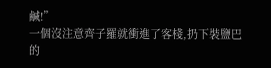鹹!”
一個沒注意齊子羅就衝進了客棧,扔下裝鹽巴的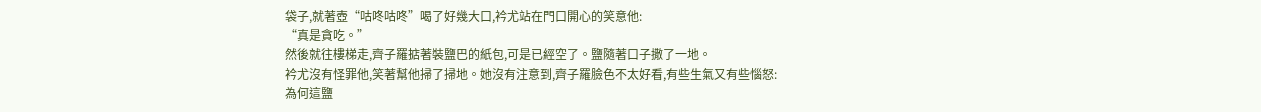袋子,就著壺“咕咚咕咚”喝了好幾大口,衿尤站在門口開心的笑意他:
“真是貪吃。”
然後就往樓梯走,齊子羅掂著裝鹽巴的紙包,可是已經空了。鹽隨著口子撒了一地。
衿尤沒有怪罪他,笑著幫他掃了掃地。她沒有注意到,齊子羅臉色不太好看,有些生氣又有些惱怒:
為何這鹽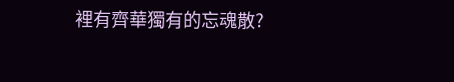裡有齊華獨有的忘魂散?